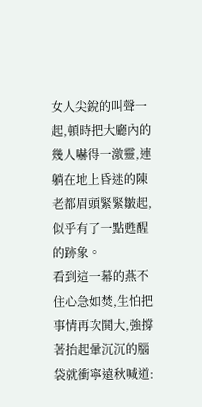女人尖銳的叫聲一起,頓時把大廳內的幾人嚇得一激靈,連躺在地上昏迷的陳老都眉頭緊緊皺起,似乎有了一點甦醒的跡象。
看到這一幕的燕不住心急如焚,生怕把事情再次鬨大,強撐著抬起暈沉沉的腦袋就衝寧遠秋喊道: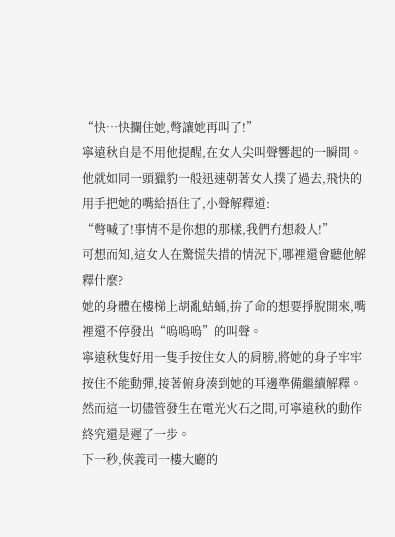“快…快攔住她,彆讓她再叫了!”
寧遠秋自是不用他提醒,在女人尖叫聲響起的一瞬間。
他就如同一頭獵豹一般迅速朝著女人撲了過去,飛快的用手把她的嘴給捂住了,小聲解釋道:
“彆喊了!事情不是你想的那樣,我們冇想殺人!”
可想而知,這女人在驚慌失措的情況下,哪裡還會聽他解釋什麼?
她的身體在樓梯上胡亂蛄蛹,拚了命的想要掙脫開來,嘴裡還不停發出“嗚嗚嗚”的叫聲。
寧遠秋隻好用一隻手按住女人的肩膀,將她的身子牢牢按住不能動彈,接著俯身湊到她的耳邊準備繼續解釋。
然而這一切儘管發生在電光火石之間,可寧遠秋的動作終究還是遲了一步。
下一秒,俠義司一樓大廳的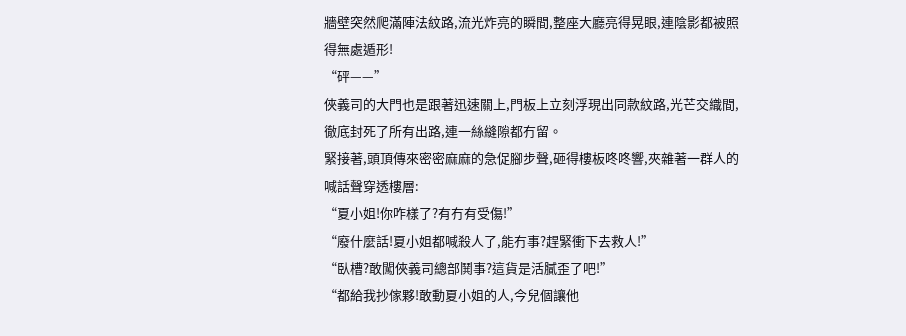牆壁突然爬滿陣法紋路,流光炸亮的瞬間,整座大廳亮得晃眼,連陰影都被照得無處遁形!
“砰——”
俠義司的大門也是跟著迅速關上,門板上立刻浮現出同款紋路,光芒交織間,徹底封死了所有出路,連一絲縫隙都冇留。
緊接著,頭頂傳來密密麻麻的急促腳步聲,砸得樓板咚咚響,夾雜著一群人的喊話聲穿透樓層:
“夏小姐!你咋樣了?有冇有受傷!”
“廢什麼話!夏小姐都喊殺人了,能冇事?趕緊衝下去救人!”
“臥槽?敢闖俠義司總部鬨事?這貨是活膩歪了吧!”
“都給我抄傢夥!敢動夏小姐的人,今兒個讓他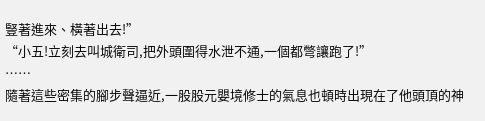豎著進來、橫著出去!”
“小五!立刻去叫城衛司,把外頭圍得水泄不通,一個都彆讓跑了!”
……
隨著這些密集的腳步聲逼近,一股股元嬰境修士的氣息也頓時出現在了他頭頂的神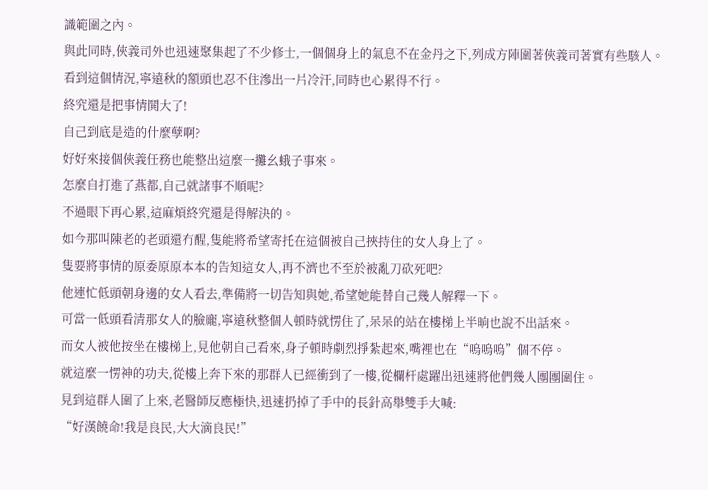識範圍之內。
與此同時,俠義司外也迅速聚集起了不少修士,一個個身上的氣息不在金丹之下,列成方陣圍著俠義司著實有些駭人。
看到這個情況,寧遠秋的額頭也忍不住滲出一片冷汗,同時也心累得不行。
終究還是把事情鬨大了!
自己到底是造的什麼孽啊?
好好來接個俠義任務也能整出這麼一攤幺蛾子事來。
怎麼自打進了燕都,自己就諸事不順呢?
不過眼下再心累,這麻煩終究還是得解決的。
如今那叫陳老的老頭還冇醒,隻能將希望寄托在這個被自己挾持住的女人身上了。
隻要將事情的原委原原本本的告知這女人,再不濟也不至於被亂刀砍死吧?
他連忙低頭朝身邊的女人看去,準備將一切告知與她,希望她能替自己幾人解釋一下。
可當一低頭看清那女人的臉龐,寧遠秋整個人頓時就愣住了,呆呆的站在樓梯上半晌也說不出話來。
而女人被他按坐在樓梯上,見他朝自己看來,身子頓時劇烈掙紮起來,嘴裡也在“嗚嗚嗚”個不停。
就這麼一愣神的功夫,從樓上奔下來的那群人已經衝到了一樓,從欄杆處躍出迅速將他們幾人團團圍住。
見到這群人圍了上來,老醫師反應極快,迅速扔掉了手中的長針高舉雙手大喊:
“好漢饒命!我是良民,大大滴良民!”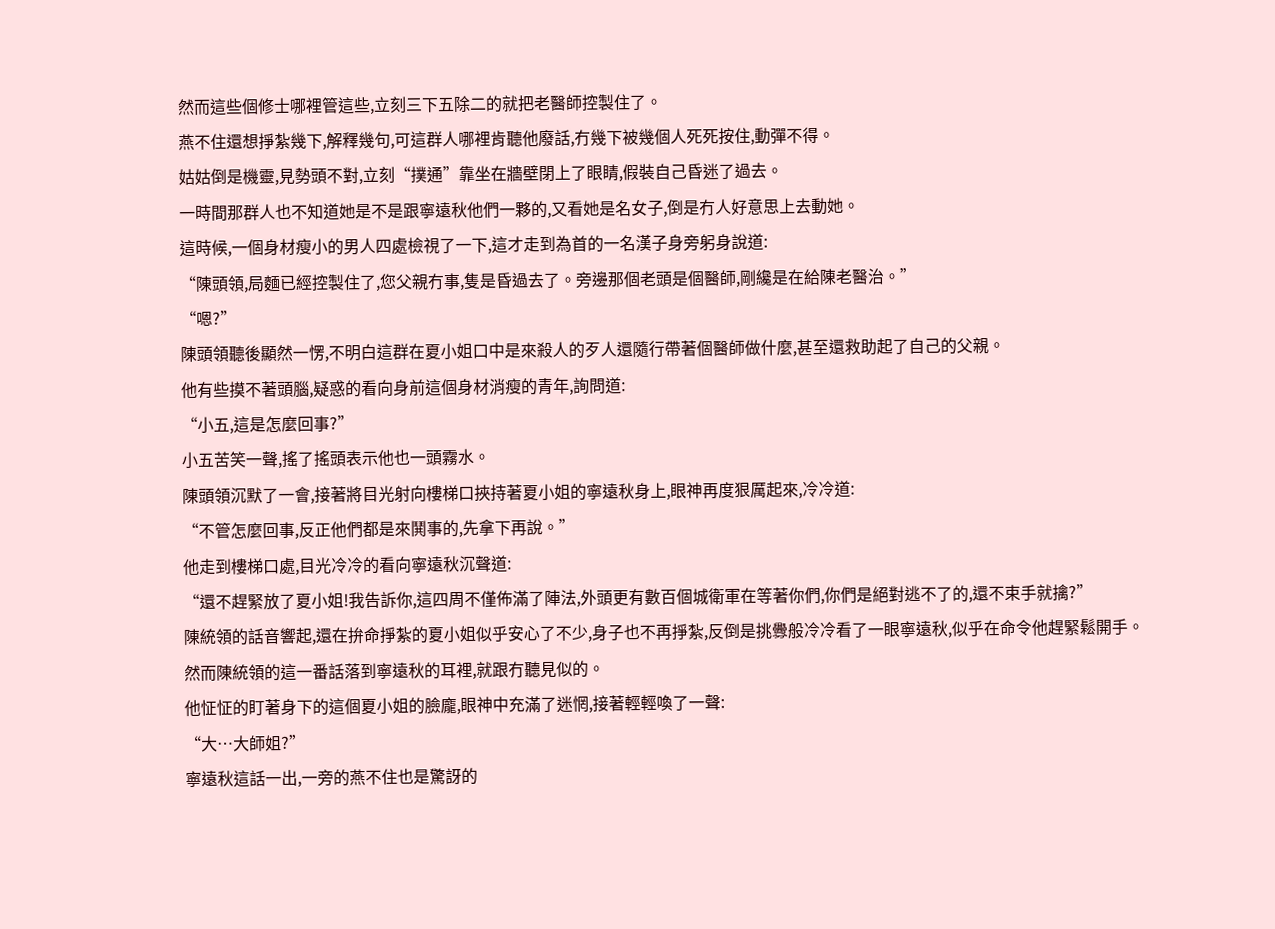然而這些個修士哪裡管這些,立刻三下五除二的就把老醫師控製住了。
燕不住還想掙紮幾下,解釋幾句,可這群人哪裡肯聽他廢話,冇幾下被幾個人死死按住,動彈不得。
姑姑倒是機靈,見勢頭不對,立刻“撲通”靠坐在牆壁閉上了眼睛,假裝自己昏迷了過去。
一時間那群人也不知道她是不是跟寧遠秋他們一夥的,又看她是名女子,倒是冇人好意思上去動她。
這時候,一個身材瘦小的男人四處檢視了一下,這才走到為首的一名漢子身旁躬身說道:
“陳頭領,局麵已經控製住了,您父親冇事,隻是昏過去了。旁邊那個老頭是個醫師,剛纔是在給陳老醫治。”
“嗯?”
陳頭領聽後顯然一愣,不明白這群在夏小姐口中是來殺人的歹人還隨行帶著個醫師做什麼,甚至還救助起了自己的父親。
他有些摸不著頭腦,疑惑的看向身前這個身材消瘦的青年,詢問道:
“小五,這是怎麼回事?”
小五苦笑一聲,搖了搖頭表示他也一頭霧水。
陳頭領沉默了一會,接著將目光射向樓梯口挾持著夏小姐的寧遠秋身上,眼神再度狠厲起來,冷冷道:
“不管怎麼回事,反正他們都是來鬨事的,先拿下再說。”
他走到樓梯口處,目光冷冷的看向寧遠秋沉聲道:
“還不趕緊放了夏小姐!我告訴你,這四周不僅佈滿了陣法,外頭更有數百個城衛軍在等著你們,你們是絕對逃不了的,還不束手就擒?”
陳統領的話音響起,還在拚命掙紮的夏小姐似乎安心了不少,身子也不再掙紮,反倒是挑釁般冷冷看了一眼寧遠秋,似乎在命令他趕緊鬆開手。
然而陳統領的這一番話落到寧遠秋的耳裡,就跟冇聽見似的。
他怔怔的盯著身下的這個夏小姐的臉龐,眼神中充滿了迷惘,接著輕輕喚了一聲:
“大…大師姐?”
寧遠秋這話一出,一旁的燕不住也是驚訝的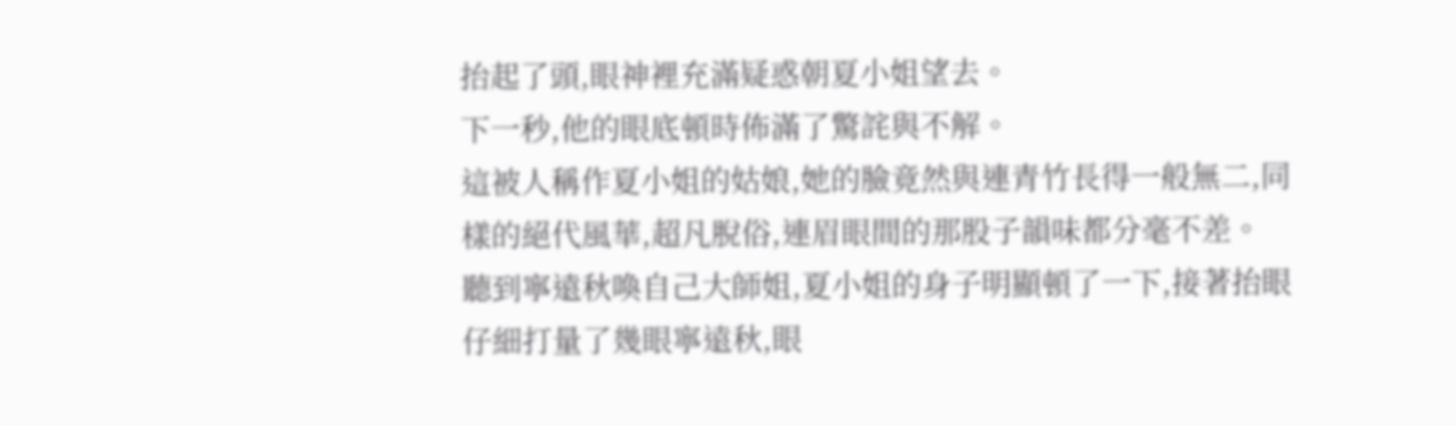抬起了頭,眼神裡充滿疑惑朝夏小姐望去。
下一秒,他的眼底頓時佈滿了驚詫與不解。
這被人稱作夏小姐的姑娘,她的臉竟然與連青竹長得一般無二,同樣的絕代風華,超凡脫俗,連眉眼間的那股子韻味都分毫不差。
聽到寧遠秋喚自己大師姐,夏小姐的身子明顯頓了一下,接著抬眼仔細打量了幾眼寧遠秋,眼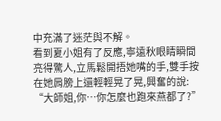中充滿了迷茫與不解。
看到夏小姐有了反應,寧遠秋眼睛瞬間亮得驚人,立馬鬆開捂她嘴的手,雙手按在她肩膀上還輕輕晃了晃,興奮的說:
“大師姐,你…你怎麼也跑來燕都了?”